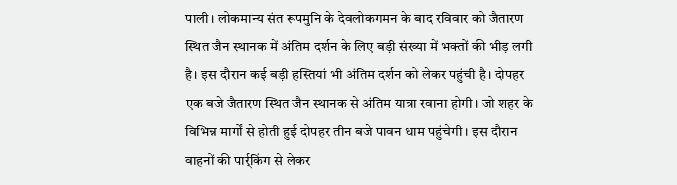पाली। लोकमान्य संत रूपमुनि के देवलोकगमन के बाद रविवार को जैतारण स्थित जैन स्थानक में अंतिम दर्शन के लिए बड़ी संख्या में भक्तों की भीड़ लगी है। इस दौरान कई बड़ी हस्तियां भी अंतिम दर्शन को लेकर पहुंची है। दोपहर एक बजे जैतारण स्थित जैन स्थानक से अंतिम यात्रा रवाना होगी। जो शहर के विभिन्न मार्गों से होती हुई दोपहर तीन बजे पावन धाम पहुंचेगी। इस दौरान वाहनों की पार्र्किंग से लेकर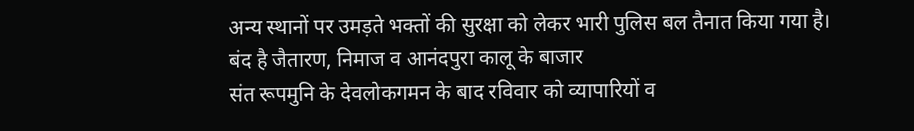अन्य स्थानों पर उमड़ते भक्तों की सुरक्षा को लेकर भारी पुलिस बल तैनात किया गया है।
बंद है जैतारण, निमाज व आनंदपुरा कालू के बाजार
संत रूपमुनि के देवलोकगमन के बाद रविवार को व्यापारियों व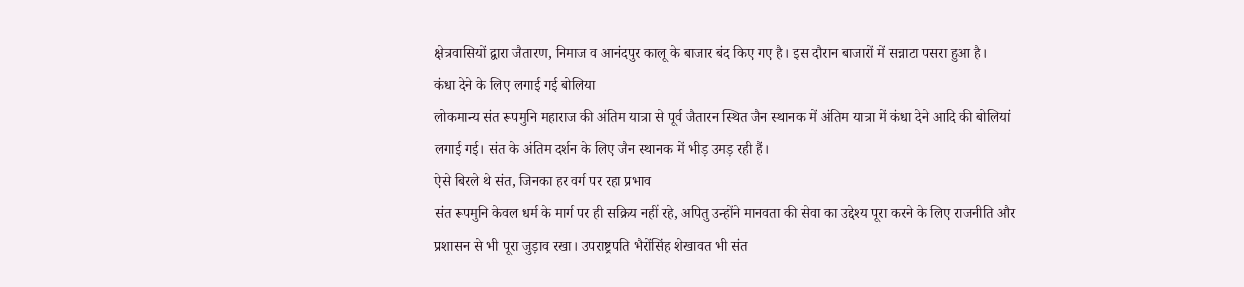क्षेत्रवासियों द्वारा जैतारण, निमाज व आनंदपुर कालू के बाजार बंद किए गए है। इस दौरान बाजारों में सन्नाटा पसरा हुआ है।
कंधा देने के लिए लगाई गई बोलिया
लोकमान्य संत रूपमुनि महाराज की अंतिम यात्रा से पूर्व जैतारन स्थित जैन स्थानक में अंतिम यात्रा में कंधा देने आदि की बोलियां लगाई गई। संत के अंतिम दर्शन के लिए जैन स्थानक में भीड़ उमड़ रही हैं।
ऐसे बिरले थे संत, जिनका हर वर्ग पर रहा प्रभाव
संत रूपमुनि केवल धर्म के मार्ग पर ही सक्रिय नहीं रहे, अपितु उन्होंने मानवता की सेवा का उद्देश्य पूरा करने के लिए राजनीति और प्रशासन से भी पूरा जुड़ाव रखा। उपराष्ट्रपति भैरोंसिंह शेखावत भी संत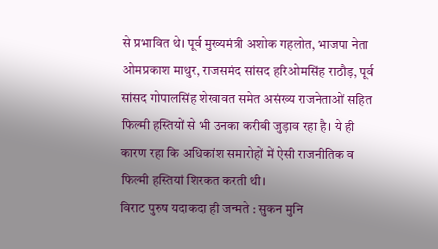से प्रभावित थे। पूर्व मुख्यमंत्री अशोक गहलोत, भाजपा नेता ओमप्रकाश माथुर, राजसमंद सांसद हरिओमसिंह राठौड़, पूर्व सांसद गोपालसिंह शेखावत समेत असंख्य राजनेताओं सहित फिल्मी हस्तियों से भी उनका करीबी जुड़ाव रहा है। ये ही कारण रहा कि अधिकांश समारोहों में ऐसी राजनीतिक व फिल्मी हस्तियां शिरकत करती थी।
विराट पुरुष यदाकदा ही जन्मते : सुकन मुनि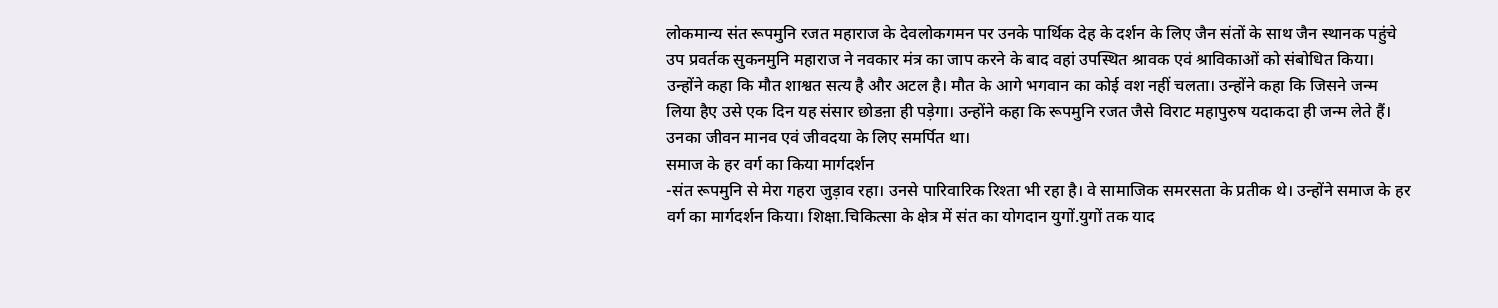लोकमान्य संत रूपमुनि रजत महाराज के देवलोकगमन पर उनके पार्थिक देह के दर्शन के लिए जैन संतों के साथ जैन स्थानक पहुंचे उप प्रवर्तक सुकनमुनि महाराज ने नवकार मंत्र का जाप करने के बाद वहां उपस्थित श्रावक एवं श्राविकाओं को संबोधित किया। उन्होंने कहा कि मौत शाश्वत सत्य है और अटल है। मौत के आगे भगवान का कोई वश नहीं चलता। उन्होंने कहा कि जिसने जन्म लिया हैए उसे एक दिन यह संसार छोडऩा ही पड़ेगा। उन्होंने कहा कि रूपमुनि रजत जैसे विराट महापुरुष यदाकदा ही जन्म लेते हैं। उनका जीवन मानव एवं जीवदया के लिए समर्पित था।
समाज के हर वर्ग का किया मार्गदर्शन
-संत रूपमुनि से मेरा गहरा जुड़ाव रहा। उनसे पारिवारिक रिश्ता भी रहा है। वे सामाजिक समरसता के प्रतीक थे। उन्होंने समाज के हर वर्ग का मार्गदर्शन किया। शिक्षा.चिकित्सा के क्षेत्र में संत का योगदान युगों.युगों तक याद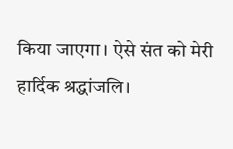किया जाएगा। ऐसे संत को मेरी हार्दिक श्रद्धांजलि।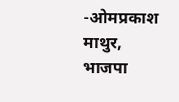-ओमप्रकाश माथुर, भाजपा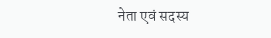नेता एवं सदस्य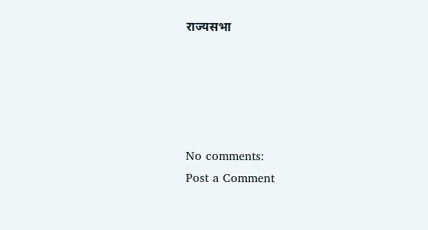राज्यसभा





No comments:
Post a Comment